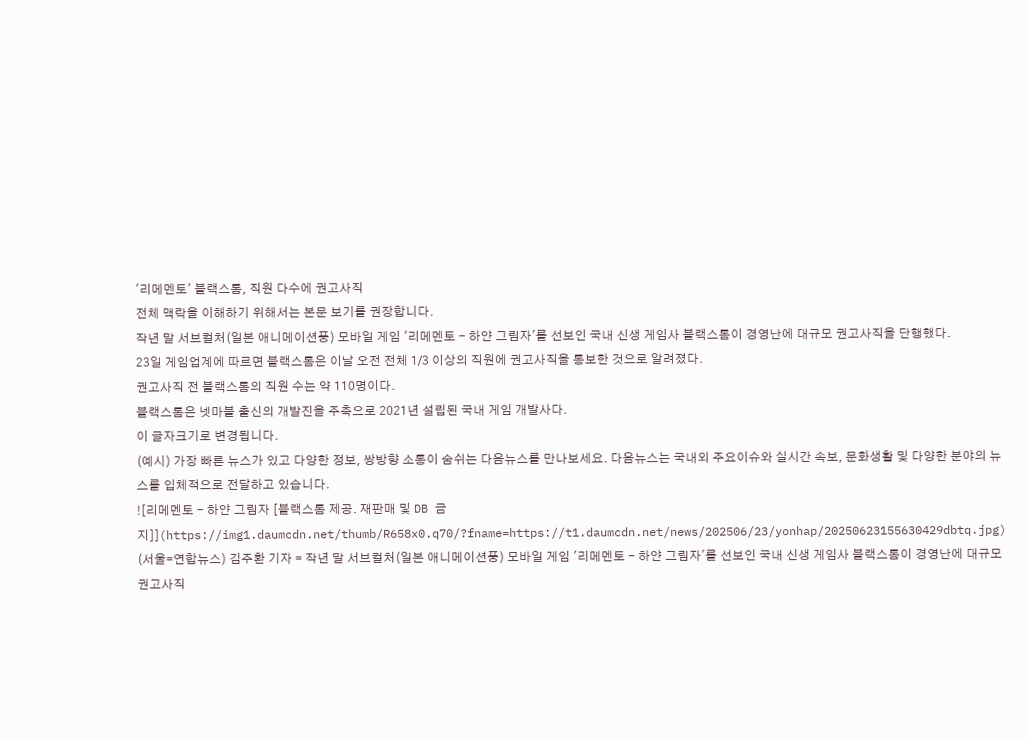'리메멘토' 블랙스톰, 직원 다수에 권고사직
전체 맥락을 이해하기 위해서는 본문 보기를 권장합니다.
작년 말 서브컬처(일본 애니메이션풍) 모바일 게임 '리메멘토 - 하얀 그림자'를 선보인 국내 신생 게임사 블랙스톰이 경영난에 대규모 권고사직을 단행했다.
23일 게임업계에 따르면 블랙스톰은 이날 오전 전체 1/3 이상의 직원에 권고사직을 통보한 것으로 알려졌다.
권고사직 전 블랙스톰의 직원 수는 약 110명이다.
블랙스톰은 넷마블 출신의 개발진을 주축으로 2021년 설립된 국내 게임 개발사다.
이 글자크기로 변경됩니다.
(예시) 가장 빠른 뉴스가 있고 다양한 정보, 쌍방향 소통이 숨쉬는 다음뉴스를 만나보세요. 다음뉴스는 국내외 주요이슈와 실시간 속보, 문화생활 및 다양한 분야의 뉴스를 입체적으로 전달하고 있습니다.
![리메멘토 - 하얀 그림자 [블랙스톰 제공. 재판매 및 DB 금지]](https://img1.daumcdn.net/thumb/R658x0.q70/?fname=https://t1.daumcdn.net/news/202506/23/yonhap/20250623155630429dbtq.jpg)
(서울=연합뉴스) 김주환 기자 = 작년 말 서브컬처(일본 애니메이션풍) 모바일 게임 '리메멘토 - 하얀 그림자'를 선보인 국내 신생 게임사 블랙스톰이 경영난에 대규모 권고사직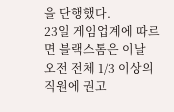을 단행했다.
23일 게임업계에 따르면 블랙스톰은 이날 오전 전체 1/3 이상의 직원에 권고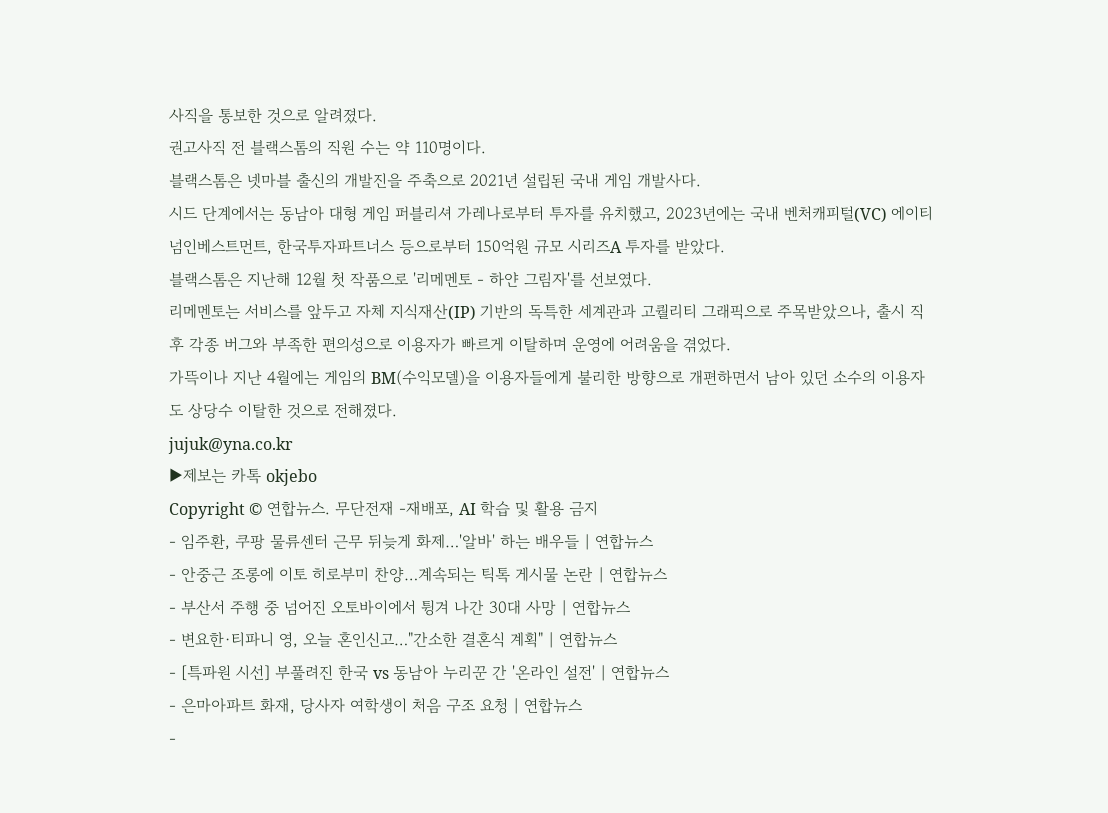사직을 통보한 것으로 알려졌다.
권고사직 전 블랙스톰의 직원 수는 약 110명이다.
블랙스톰은 넷마블 출신의 개발진을 주축으로 2021년 설립된 국내 게임 개발사다.
시드 단계에서는 동남아 대형 게임 퍼블리셔 가레나로부터 투자를 유치했고, 2023년에는 국내 벤처캐피털(VC) 에이티넘인베스트먼트, 한국투자파트너스 등으로부터 150억원 규모 시리즈A 투자를 받았다.
블랙스톰은 지난해 12월 첫 작품으로 '리메멘토 - 하얀 그림자'를 선보였다.
리메멘토는 서비스를 앞두고 자체 지식재산(IP) 기반의 독특한 세계관과 고퀄리티 그래픽으로 주목받았으나, 출시 직후 각종 버그와 부족한 편의성으로 이용자가 빠르게 이탈하며 운영에 어려움을 겪었다.
가뜩이나 지난 4월에는 게임의 BM(수익모델)을 이용자들에게 불리한 방향으로 개편하면서 남아 있던 소수의 이용자도 상당수 이탈한 것으로 전해졌다.
jujuk@yna.co.kr
▶제보는 카톡 okjebo
Copyright © 연합뉴스. 무단전재 -재배포, AI 학습 및 활용 금지
- 임주환, 쿠팡 물류센터 근무 뒤늦게 화제…'알바' 하는 배우들 | 연합뉴스
- 안중근 조롱에 이토 히로부미 찬양…계속되는 틱톡 게시물 논란 | 연합뉴스
- 부산서 주행 중 넘어진 오토바이에서 튕겨 나간 30대 사망 | 연합뉴스
- 변요한·티파니 영, 오늘 혼인신고…"간소한 결혼식 계획" | 연합뉴스
- [특파원 시선] 부풀려진 한국 vs 동남아 누리꾼 간 '온라인 설전' | 연합뉴스
- 은마아파트 화재, 당사자 여학생이 처음 구조 요청 | 연합뉴스
-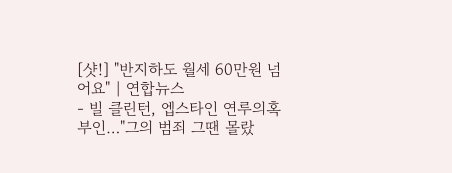[샷!] "반지하도 월세 60만원 넘어요" | 연합뉴스
- 빌 클린턴, 엡스타인 연루의혹 부인…"그의 범죄 그땐 몰랐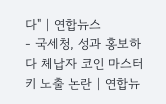다" | 연합뉴스
- 국세청, 성과 홍보하다 체납자 코인 마스터키 노출 논란 | 연합뉴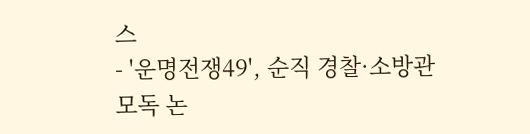스
- '운명전쟁49', 순직 경찰·소방관 모독 논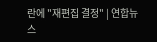란에 "재편집 결정" | 연합뉴스